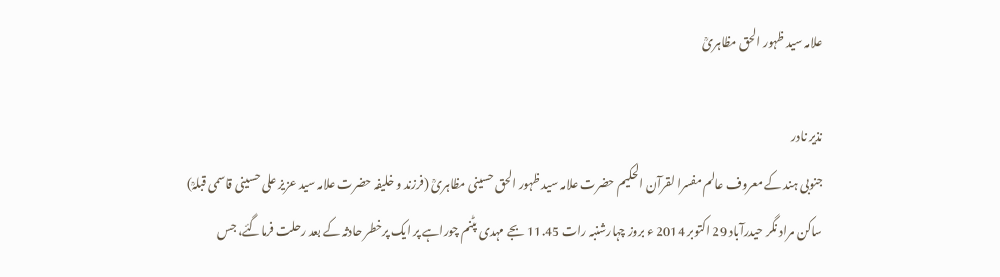علامہ سید ظہور الحق مظاہریؒ

نذیر نادر
جنوبی ہند کے معروف عالم مفسرا لقرآن الحکیم حضرت علامہ سید ظہور الحق حسینی مظاہریؒ (فرزند و خلیفہ حضرت علامہ سید عزیز علی حسینی قاسمی قبلہؒ) ساکن مراد نگر حیدرآباد 29 اکتوبر 2014 ء بروز چہارشنبہ رات 11.45 بجے مہدی پٹنم چوراہے پر ایک پرخطر حادثہ کے بعد رحلت فرماگئے، جس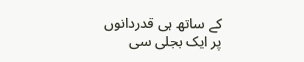کے ساتھ ہی قدردانوں پر ایک بجلی سی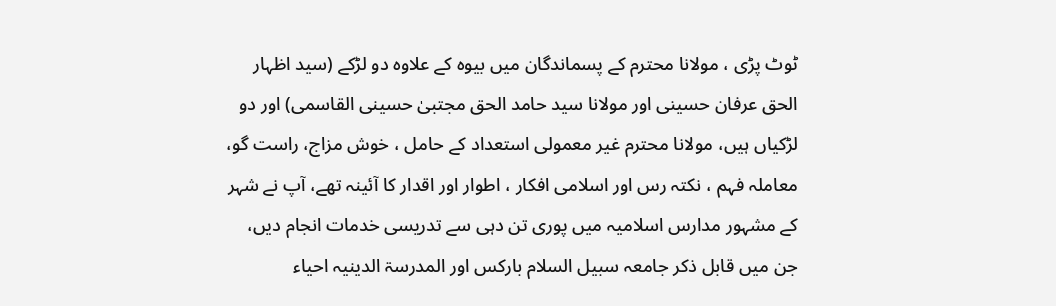ٹوٹ پڑی ، مولانا محترم کے پسماندگان میں بیوہ کے علاوہ دو لڑکے (سید اظہار الحق عرفان حسینی اور مولانا سید حامد الحق مجتبیٰ حسینی القاسمی) اور دو لڑکیاں ہیں، مولانا محترم غیر معمولی استعداد کے حامل ، خوش مزاج، راست گو، معاملہ فہم ، نکتہ رس اور اسلامی افکار ، اطوار اور اقدار کا آئینہ تھے، آپ نے شہر کے مشہور مدارس اسلامیہ میں پوری تن دہی سے تدریسی خدمات انجام دیں، جن میں قابل ذکر جامعہ سبیل السلام بارکس اور المدرسۃ الدینیہ احیاء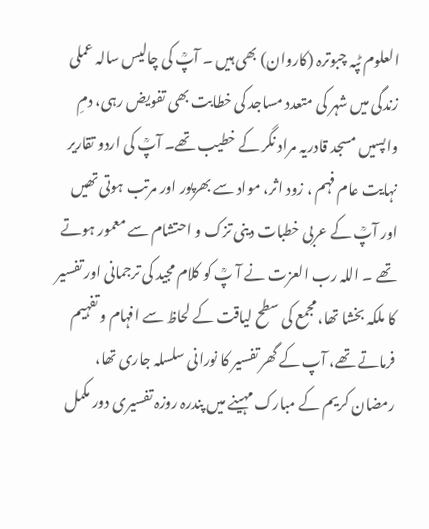العلوم ٹپہ چبوترہ (کاروان) بھی ہیں ۔ آپؒ کی چالیس سالہ عملی زندگی میں شہر کی متعدد مساجد کی خطابت بھی تفویض رہی، دمِ واپسیں مسجد قادریہ مراد نگر کے خطیب تھے۔ آپؒ کی اردو تقاریر نہایت عام فہم ، زود اثر، مواد سے بھرپور اور مرتب ہوتی تھیں اور آپؒ کے عربی خطبات دینی تزک و احتشام سے معمور ہوتے تھے ۔ اللہ رب العزت نے آ پؒ کو کلام مجید کی ترجمانی اور تفسیر کا ملکہ بخشا تھا، مجمع کی سطح لیاقت کے لحاظ سے افہام و تفہیم فرماتے تھے، آپ کے گھر تفسیر کا نورانی سلسلہ جاری تھا، رمضان کریم کے مبارک مہینے میں پندرہ روزہ تفسیری دور مکمل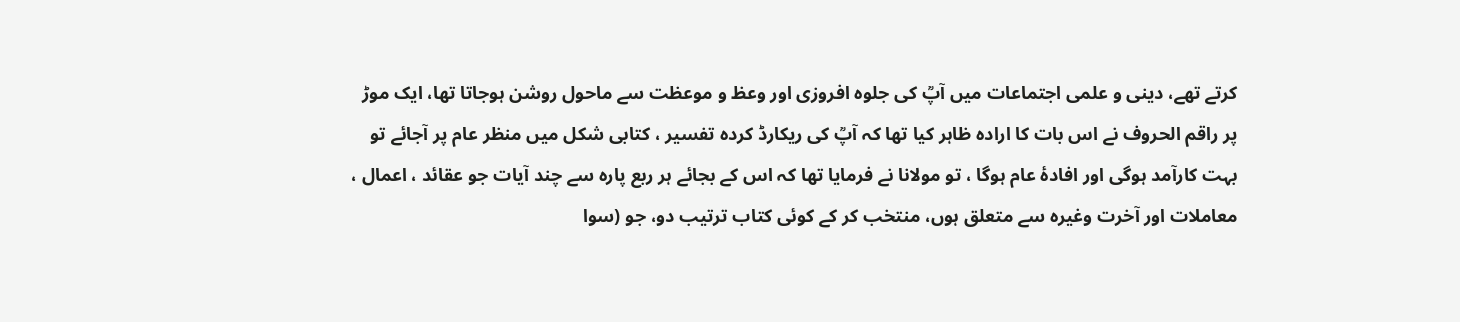کرتے تھے، دینی و علمی اجتماعات میں آپؒ کی جلوہ افروزی اور وعظ و موعظت سے ماحول روشن ہوجاتا تھا، ایک موڑ پر راقم الحروف نے اس بات کا ارادہ ظاہر کیا تھا کہ آپؒ کی ریکارڈ کردہ تفسیر ، کتابی شکل میں منظر عام پر آجائے تو بہت کارآمد ہوگی اور افادۂ عام ہوگا ، تو مولانا نے فرمایا تھا کہ اس کے بجائے ہر ربع پارہ سے چند آیات جو عقائد ، اعمال ، معاملات اور آخرت وغیرہ سے متعلق ہوں، منتخب کر کے کوئی کتاب ترتیب دو، جو (سوا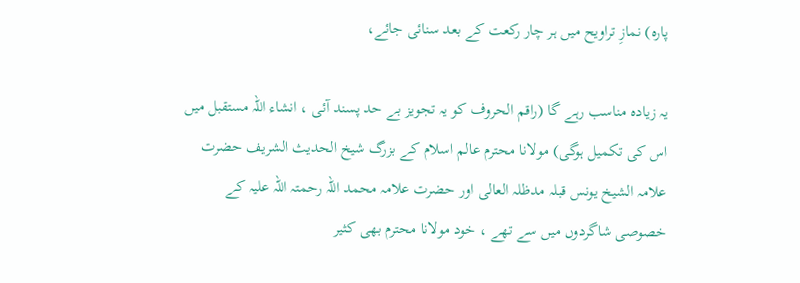پارہ) نمازِ تراویح میں ہر چار رکعت کے بعد سنائی جائے،

یہ زیادہ مناسب رہے گا (راقم الحروف کو یہ تجویز بے حد پسند آئی ، انشاء اللہ مستقبل میں اس کی تکمیل ہوگی) مولانا محترم عالم اسلام کے بزرگ شیخ الحدیث الشریف حضرت علامہ الشیخ یونس قبلہ مدظلہ العالی اور حضرت علامہ محمد اللہ رحمتہ اللہ علیہ کے خصوصی شاگردوں میں سے تھے ، خود مولانا محترم بھی کثیر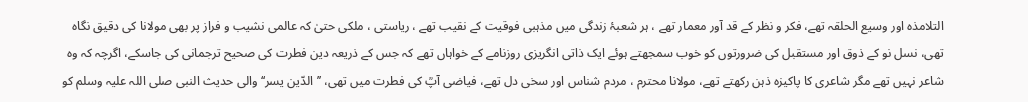التلامذہ اور وسیع الحلقہ تھے، فکر و نظر کے قد آور معمار تھے ، ہر شعبۂ زندگی میں مذہبی فوقیت کے نقیب تھے ، ریاستی ، ملکی حتیٰ کہ عالمی نشیب و فراز پر بھی مولانا کی دقیق نگاہ تھی، نسل نو کے ذوق اور مستقبل کی ضرورتوں کو خوب سمجھتے ہوئے ایک ذاتی انگریزی روزنامے کے خواہاں تھے کہ جس کے ذریعہ دین فطرت کی صحیح ترجمانی کی جاسکے، اگرچہ کہ وہ شاعر نہیں تھے مگر شاعری کا پاکیزہ ذہن رکھتے تھے، مولانا محترم ، مردم شناس اور سخی دل تھے، فیاضی آپؒ کی فطرت میں تھی، ’’الدّین یسر‘‘ والی حدیث النبی صلی اللہ علیہ وسلم کو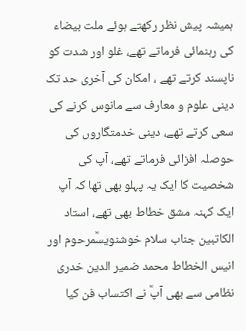ہمیشہ پیش نظر رکھتے ہوئے ملت بیضاء کی رہنمائی فرماتے تھے، غلو اور شدت کو ناپسند کرتے تھے ، امکان کی آخری حد تک دینی علوم و معارف سے مانوس کرنے کی سعی کرتے تھے، دینی خدمتگاروں کی حوصلہ افزائی فرماتے تھے، آپ کی شخصیت کا ایک یہ پہلو بھی تھا کہ آپ ایک کہنہ مشق خطاط بھی تھے، استاد الکاتبین جناب سلام خوشنویسؒمرحوم اور انیس الخطاط محمد ضمیر الدین خدری نظامی سے بھی آپؒ نے اکتساب فن کیا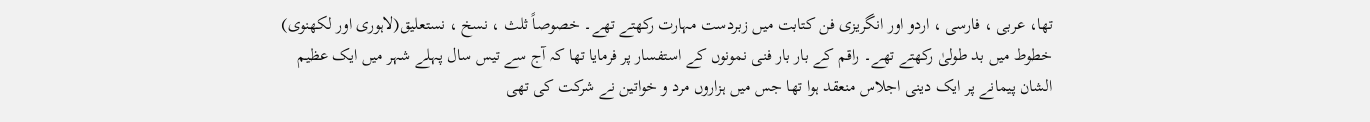تھا، عربی ، فارسی ، اردو اور انگریزی فن کتابت میں زبردست مہارت رکھتے تھے۔ خصوصاً ثلث ، نسخ ، نستعلیق(لاہوری اور لکھنوی) خطوط میں بد طولیٰ رکھتے تھے۔ راقم کے بار بار فنی نمونوں کے استفسار پر فرمایا تھا کہ آج سے تیس سال پہلے شہر میں ایک عظیم الشان پیمانے پر ایک دینی اجلاس منعقد ہوا تھا جس میں ہزاروں مرد و خواتین نے شرکت کی تھی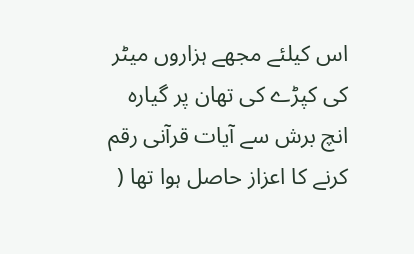اس کیلئے مجھے ہزاروں میٹر کی کپڑے کی تھان پر گیارہ انچ برش سے آیات قرآنی رقم کرنے کا اعزاز حاصل ہوا تھا (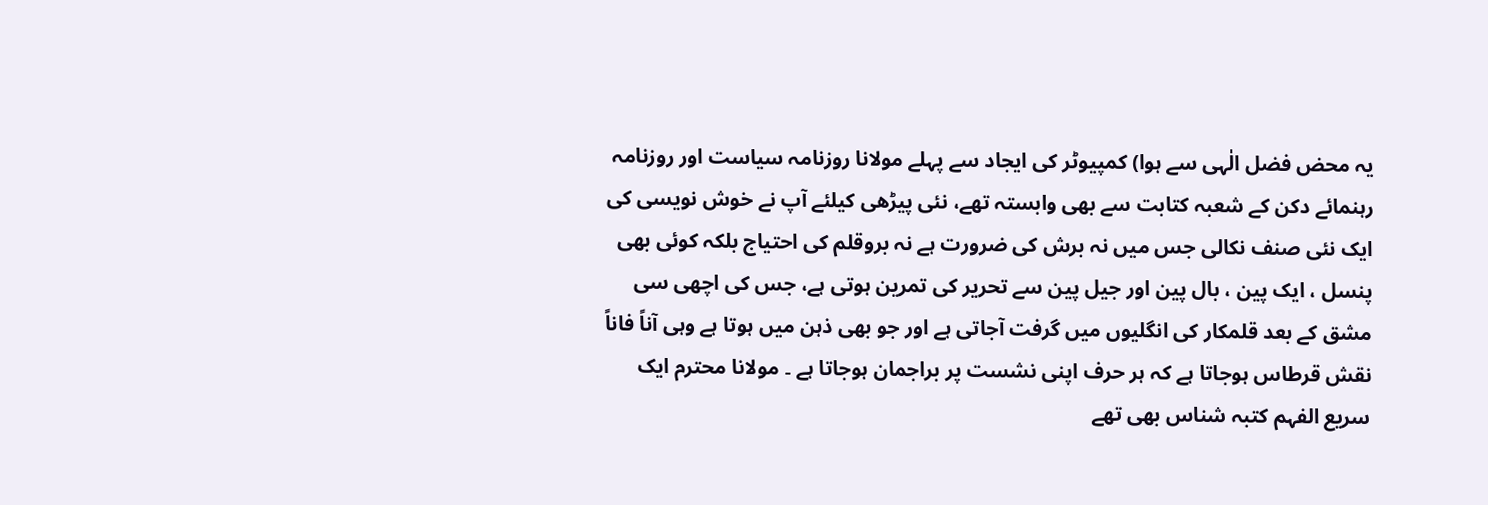یہ محض فضل الٰہی سے ہوا) کمپیوٹر کی ایجاد سے پہلے مولانا روزنامہ سیاست اور روزنامہ رہنمائے دکن کے شعبہ کتابت سے بھی وابستہ تھے، نئی پیڑھی کیلئے آپ نے خوش نویسی کی ایک نئی صنف نکالی جس میں نہ برش کی ضرورت ہے نہ بروقلم کی احتیاج بلکہ کوئی بھی پنسل ، ایک پین ، بال پین اور جیل پین سے تحریر کی تمرین ہوتی ہے، جس کی اچھی سی مشق کے بعد قلمکار کی انگلیوں میں گرفت آجاتی ہے اور جو بھی ذہن میں ہوتا ہے وہی آناً فاناً نقش قرطاس ہوجاتا ہے کہ ہر حرف اپنی نشست پر براجمان ہوجاتا ہے ۔ مولانا محترم ایک سریع الفہم کتبہ شناس بھی تھے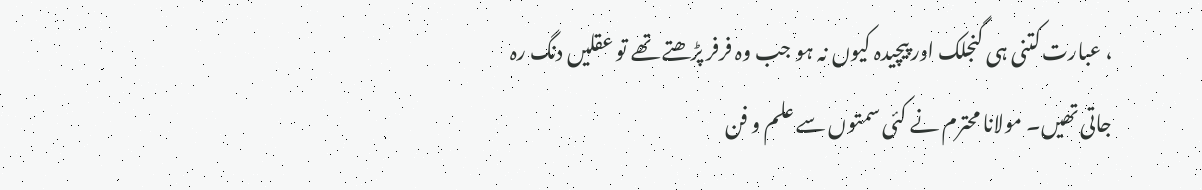، عبارت کتنی ہی گنجلک اور پیچیدہ کیوں نہ ہو جب وہ فرفر پڑھتے تھے تو عقلیں دنگ رہ جاتی تھیں۔ مولانا محترم نے کئی سمتوں سے علم و فن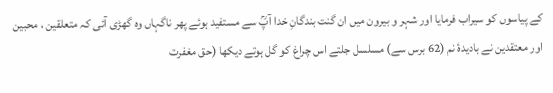کے پیاسوں کو سیراب فرمایا اور شہر و بیرون میں ان گنت بندگانِ خدا آپؒ سے مستفید ہوئے پھر ناگہاں وہ گھڑی آئی کہ متعلقین ، محبین اور معتقدین نے بادیدۂ نم (62 برس سے) مسلسل جلتے اس چراغ کو گل ہوتے دیکھا (حق مغفرت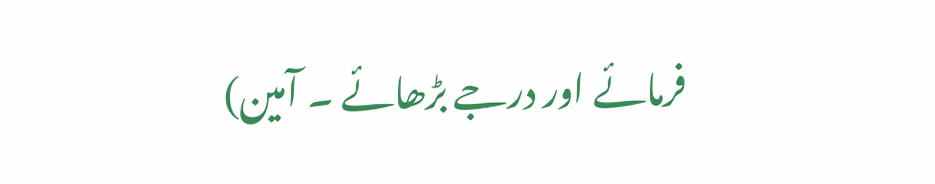فرمائے اور درجے بڑھائے ۔ آمین)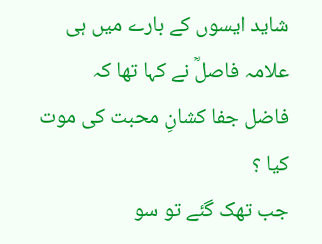شاید ایسوں کے بارے میں ہی علامہ فاصلؒ نے کہا تھا کہ
فاضل جفا کشانِ محبت کی موت کیا ؟
جب تھک گئے تو سو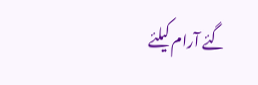گئے آرام کیلئے